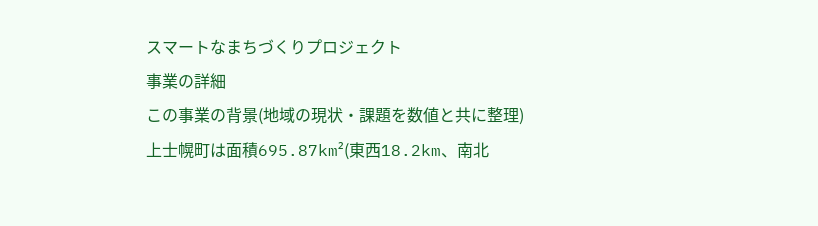スマートなまちづくりプロジェクト
事業の詳細
この事業の背景(地域の現状・課題を数値と共に整理)
上士幌町は面積695.87km²(東西18.2km、南北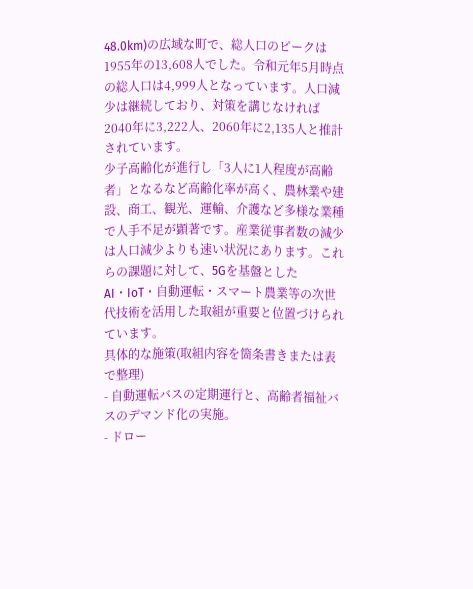48.0km)の広域な町で、総人口のピークは1955年の13,608人でした。令和元年5月時点の総人口は4,999人となっています。人口減少は継続しており、対策を講じなければ2040年に3,222人、2060年に2,135人と推計されています。
少子高齢化が進行し「3人に1人程度が高齢者」となるなど高齢化率が高く、農林業や建設、商工、観光、運輸、介護など多様な業種で人手不足が顕著です。産業従事者数の減少は人口減少よりも速い状況にあります。これらの課題に対して、5Gを基盤としたAI・IoT・自動運転・スマート農業等の次世代技術を活用した取組が重要と位置づけられています。
具体的な施策(取組内容を箇条書きまたは表で整理)
- 自動運転バスの定期運行と、高齢者福祉バスのデマンド化の実施。
- ドロー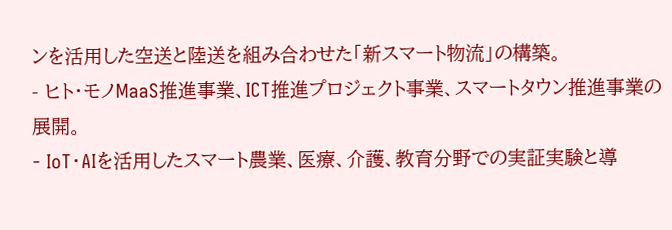ンを活用した空送と陸送を組み合わせた「新スマート物流」の構築。
- ヒト・モノMaaS推進事業、ICT推進プロジェクト事業、スマートタウン推進事業の展開。
- IoT・AIを活用したスマート農業、医療、介護、教育分野での実証実験と導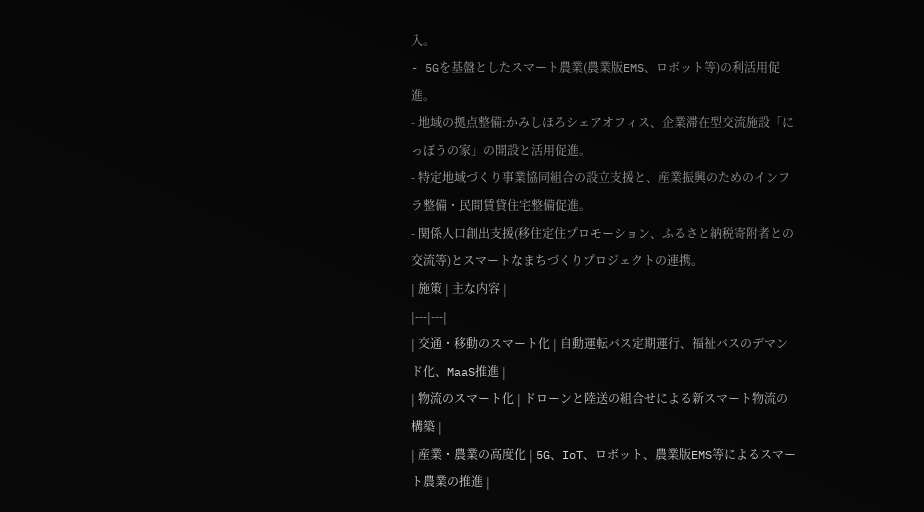入。
- 5Gを基盤としたスマート農業(農業版EMS、ロボット等)の利活用促進。
- 地域の拠点整備:かみしほろシェアオフィス、企業滞在型交流施設「にっぽうの家」の開設と活用促進。
- 特定地域づくり事業協同組合の設立支援と、産業振興のためのインフラ整備・民間賃貸住宅整備促進。
- 関係人口創出支援(移住定住プロモーション、ふるさと納税寄附者との交流等)とスマートなまちづくりプロジェクトの連携。
| 施策 | 主な内容 |
|---|---|
| 交通・移動のスマート化 | 自動運転バス定期運行、福祉バスのデマンド化、MaaS推進 |
| 物流のスマート化 | ドローンと陸送の組合せによる新スマート物流の構築 |
| 産業・農業の高度化 | 5G、IoT、ロボット、農業版EMS等によるスマート農業の推進 |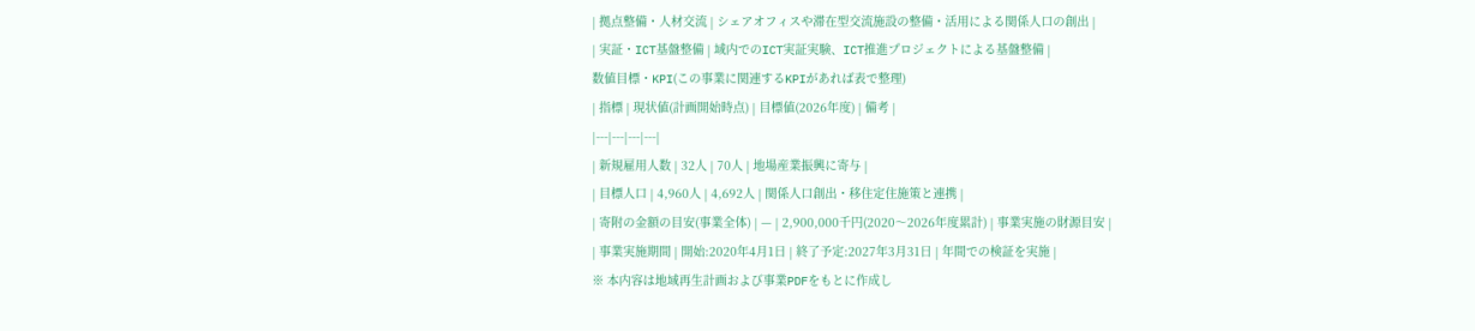| 拠点整備・人材交流 | シェアオフィスや滞在型交流施設の整備・活用による関係人口の創出 |
| 実証・ICT基盤整備 | 域内でのICT実証実験、ICT推進プロジェクトによる基盤整備 |
数値目標・KPI(この事業に関連するKPIがあれば表で整理)
| 指標 | 現状値(計画開始時点) | 目標値(2026年度) | 備考 |
|---|---|---|---|
| 新規雇用人数 | 32人 | 70人 | 地場産業振興に寄与 |
| 目標人口 | 4,960人 | 4,692人 | 関係人口創出・移住定住施策と連携 |
| 寄附の金額の目安(事業全体) | — | 2,900,000千円(2020〜2026年度累計) | 事業実施の財源目安 |
| 事業実施期間 | 開始:2020年4月1日 | 終了予定:2027年3月31日 | 年間での検証を実施 |
※ 本内容は地域再生計画および事業PDFをもとに作成し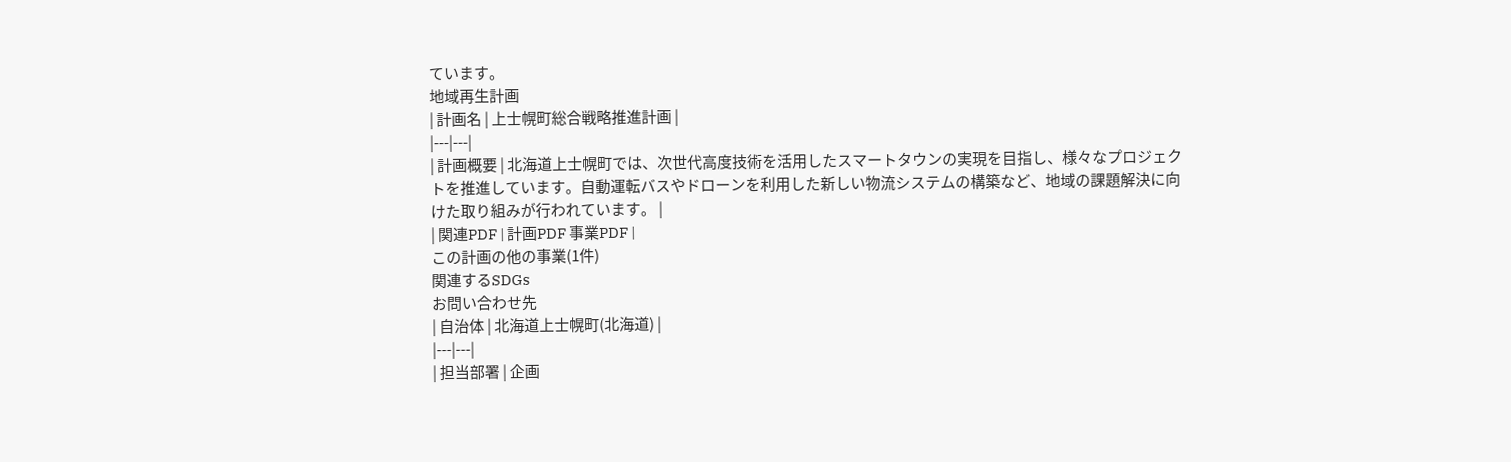ています。
地域再生計画
| 計画名 | 上士幌町総合戦略推進計画 |
|---|---|
| 計画概要 | 北海道上士幌町では、次世代高度技術を活用したスマートタウンの実現を目指し、様々なプロジェクトを推進しています。自動運転バスやドローンを利用した新しい物流システムの構築など、地域の課題解決に向けた取り組みが行われています。 |
| 関連PDF | 計画PDF 事業PDF |
この計画の他の事業(1件)
関連するSDGs
お問い合わせ先
| 自治体 | 北海道上士幌町(北海道) |
|---|---|
| 担当部署 | 企画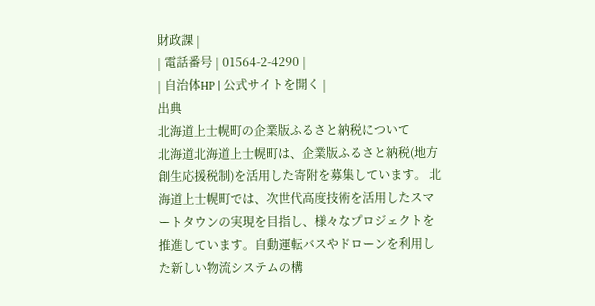財政課 |
| 電話番号 | 01564-2-4290 |
| 自治体HP | 公式サイトを開く |
出典
北海道上士幌町の企業版ふるさと納税について
北海道北海道上士幌町は、企業版ふるさと納税(地方創生応援税制)を活用した寄附を募集しています。 北海道上士幌町では、次世代高度技術を活用したスマートタウンの実現を目指し、様々なプロジェクトを推進しています。自動運転バスやドローンを利用した新しい物流システムの構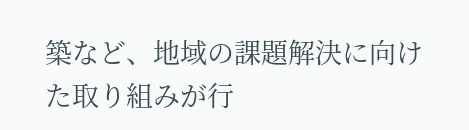築など、地域の課題解決に向けた取り組みが行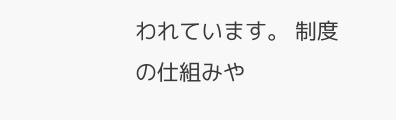われています。 制度の仕組みや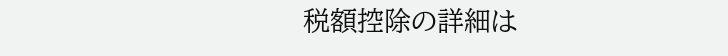税額控除の詳細は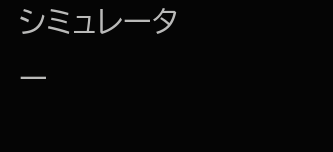シミュレーター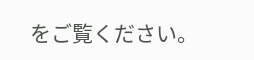をご覧ください。